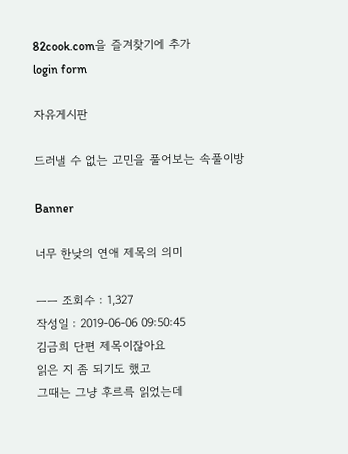82cook.com을 즐겨찾기에 추가
login form

자유게시판

드러낼 수 없는 고민을 풀어보는 속풀이방

Banner

너무 한낮의 연애 제목의 의미

ㅡㅡ 조회수 : 1,327
작성일 : 2019-06-06 09:50:45
김금희 단편 제목이잖아요
읽은 지 좀 되기도 했고
그때는 그냥 후르륵 읽었는데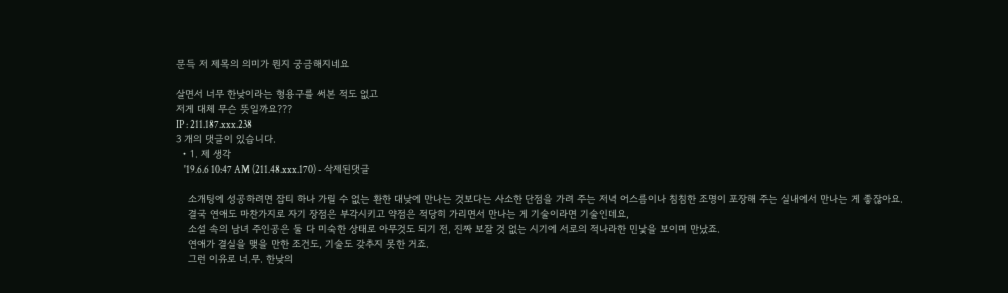문득 저 제목의 의미가 뭔지 궁금해지네요

살면서 너무 한낮이라는 형용구를 써본 적도 없고
저게 대체 무슨 뜻일까요???
IP : 211.187.xxx.238
3 개의 댓글이 있습니다.
  • 1. 제 생각
    '19.6.6 10:47 AM (211.48.xxx.170) - 삭제된댓글

    소개팅에 성공하려면 잡티 하나 가릴 수 없는 환한 대낮에 만나는 것보다는 사소한 단점을 가려 주는 저녁 어스름이나 침침한 조명이 포장해 주는 실내에서 만나는 게 좋잖아요.
    결국 연애도 마찬가지로 자기 장점은 부각시키고 약점은 적당히 가리면서 만나는 게 기술이라면 기술인데요,
    소설 속의 남녀 주인공은 둘 다 미숙한 상태로 아무것도 되기 전, 진짜 보잘 것 없는 시기에 서로의 적나라한 민낯을 보이며 만났죠.
    연애가 결실을 맺을 만한 조건도, 기술도 갖추지 못한 거죠.
    그런 이유로 너.무. 한낮의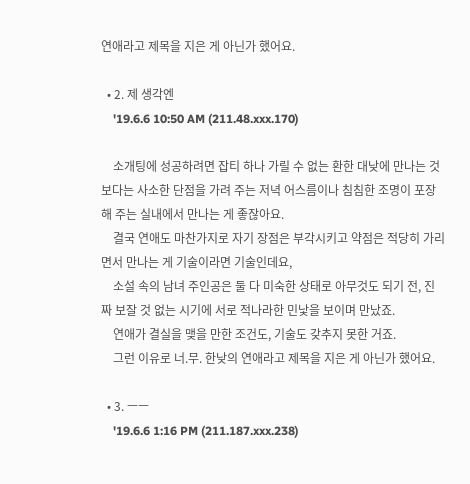연애라고 제목을 지은 게 아닌가 했어요.

  • 2. 제 생각엔
    '19.6.6 10:50 AM (211.48.xxx.170)

    소개팅에 성공하려면 잡티 하나 가릴 수 없는 환한 대낮에 만나는 것보다는 사소한 단점을 가려 주는 저녁 어스름이나 침침한 조명이 포장해 주는 실내에서 만나는 게 좋잖아요.
    결국 연애도 마찬가지로 자기 장점은 부각시키고 약점은 적당히 가리면서 만나는 게 기술이라면 기술인데요,
    소설 속의 남녀 주인공은 둘 다 미숙한 상태로 아무것도 되기 전, 진짜 보잘 것 없는 시기에 서로 적나라한 민낯을 보이며 만났죠.
    연애가 결실을 맺을 만한 조건도, 기술도 갖추지 못한 거죠.
    그런 이유로 너.무. 한낮의 연애라고 제목을 지은 게 아닌가 했어요.

  • 3. ㅡㅡ
    '19.6.6 1:16 PM (211.187.xxx.238)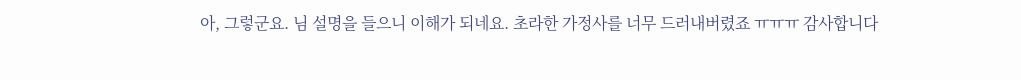아, 그렇군요. 님 설명을 들으니 이해가 되네요. 초라한 가정사를 너무 드러내버렸죠 ㅠㅠㅠ 감사합니다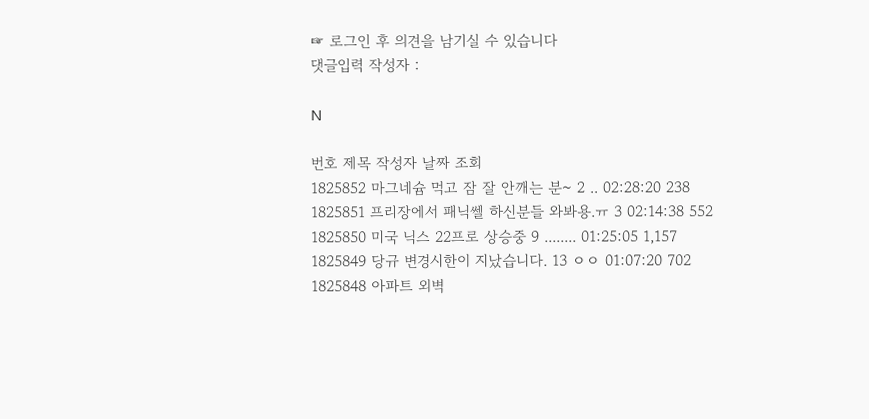☞ 로그인 후 의견을 남기실 수 있습니다
댓글입력 작성자 :

N

번호 제목 작성자 날짜 조회
1825852 마그네슘 먹고 잠 잘 안깨는 분~ 2 .. 02:28:20 238
1825851 프리장에서 패닉쎌 하신분들 와봐용.ㅠ 3 02:14:38 552
1825850 미국 닉스 22프로 상승중 9 ........ 01:25:05 1,157
1825849 당규 변경시한이 지났습니다. 13 ㅇㅇ 01:07:20 702
1825848 아파트 외벽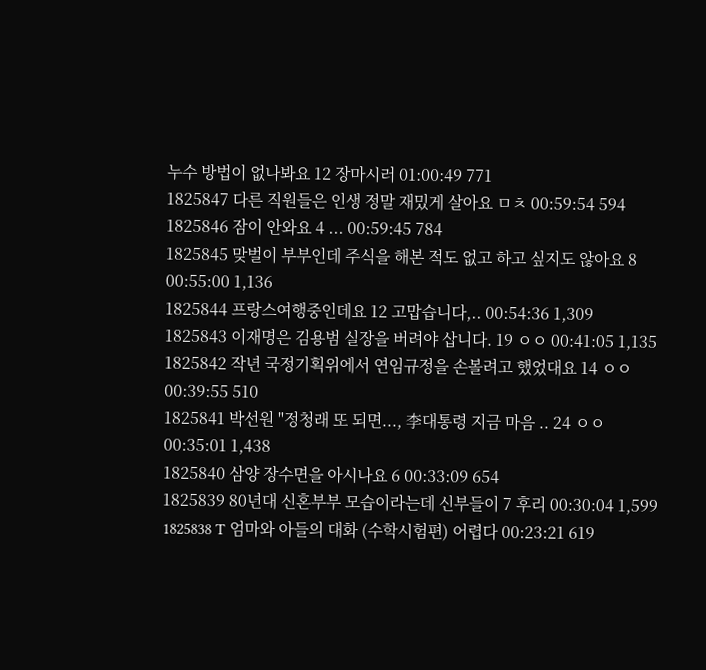누수 방법이 없나봐요 12 장마시러 01:00:49 771
1825847 다른 직원들은 인생 정말 재밌게 살아요 ㅁㅊ 00:59:54 594
1825846 잠이 안와요 4 ... 00:59:45 784
1825845 맞벌이 부부인데 주식을 해본 적도 없고 하고 싶지도 않아요 8 00:55:00 1,136
1825844 프랑스여행중인데요 12 고맙습니다,.. 00:54:36 1,309
1825843 이재명은 김용범 실장을 버려야 삽니다. 19 ㅇㅇ 00:41:05 1,135
1825842 작년 국정기획위에서 연임규정을 손볼려고 했었대요 14 ㅇㅇ 00:39:55 510
1825841 박선원 "정청래 또 되면..., 李대통령 지금 마음 .. 24 ㅇㅇ 00:35:01 1,438
1825840 삼양 장수면을 아시나요 6 00:33:09 654
1825839 80년대 신혼부부 모습이라는데 신부들이 7 후리 00:30:04 1,599
1825838 T 엄마와 아들의 대화 (수학시험편) 어렵다 00:23:21 619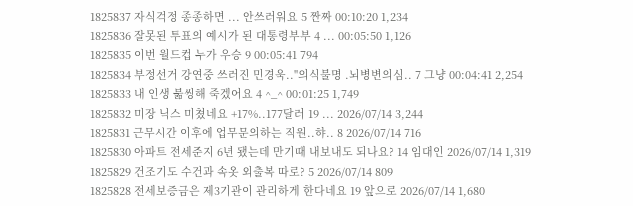1825837 자식걱정 종종하면 ... 안쓰러워요 5 짠짜 00:10:20 1,234
1825836 잘못된 투표의 예시가 된 대통령부부 4 ... 00:05:50 1,126
1825835 이번 월드컵 누가 우승 9 00:05:41 794
1825834 부정선거 강연중 쓰러진 민경욱.."의식불명 .뇌병변의심.. 7 그냥 00:04:41 2,254
1825833 내 인생 붊씽해 죽겠어요 4 ^_^ 00:01:25 1,749
1825832 미장 닉스 미쳤네요 +17%..177달러 19 ... 2026/07/14 3,244
1825831 근무시간 이후에 업무문의하는 직원..햐.. 8 2026/07/14 716
1825830 아파트 전세준지 6년 됐는데 만기때 내보내도 되나요? 14 임대인 2026/07/14 1,319
1825829 건조기도 수건과 속옷 외출복 따로? 5 2026/07/14 809
1825828 전세보증금은 제3기관이 관리하게 한다네요 19 앞으로 2026/07/14 1,680